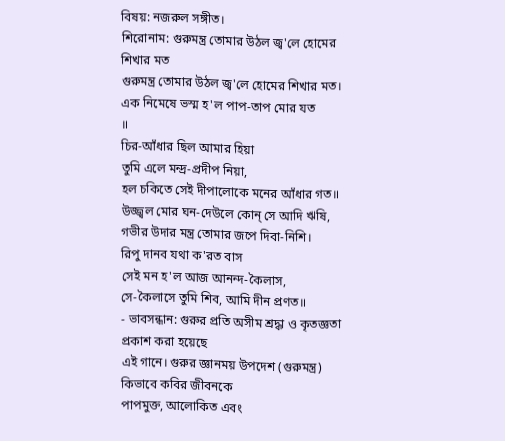বিষয়: নজরুল সঙ্গীত।
শিরোনাম: গুরুমন্ত্র তোমার উঠল জ্ব'লে হোমের শিখার মত
গুরুমন্ত্র তোমার উঠল জ্ব'লে হোমের শিখার মত।
এক নিমেষে ভস্ম হ'ল পাপ-তাপ মোর যত
॥
চির-আঁধার ছিল আমার হিয়া
তুমি এলে মন্দ্র-প্রদীপ নিয়া,
হল চকিতে সেই দীপালোকে মনের আঁধার গত॥
উজ্জ্বল মোর ঘন-দেউলে কোন্ সে আদি ঋষি,
গভীর উদার মন্ত্র তোমার জপে দিবা-নিশি।
রিপু দানব যথা ক'রত বাস
সেই মন হ'ল আজ আনন্দ-কৈলাস,
সে-কৈলাসে তুমি শিব, আমি দীন প্রণত॥
- ভাবসন্ধান: গুরুর প্রতি অসীম শ্রদ্ধা ও কৃতজ্ঞতা প্রকাশ করা হয়েছে
এই গানে। গুরুর জ্ঞানময় উপদেশ (গুরুমন্ত্র) কিভাবে কবির জীবনকে
পাপমুক্ত, আলোকিত এবং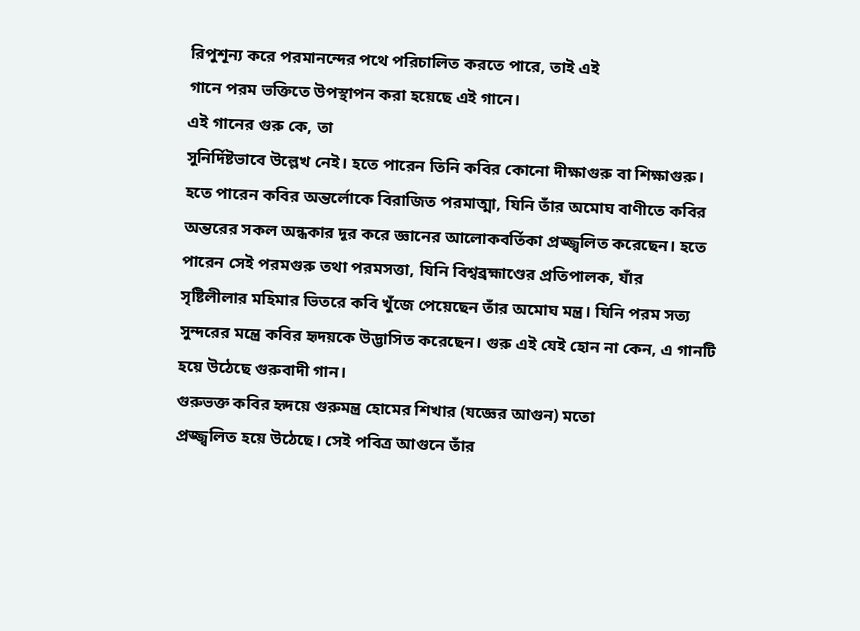রিপুশূন্য করে পরমানন্দের পথে পরিচালিত করতে পারে, তাই এই
গানে পরম ভক্তিতে উপস্থাপন করা হয়েছে এই গানে।
এই গানের গুরু কে, তা
সুনির্দিষ্টভাবে উল্লেখ নেই। হতে পারেন তিনি কবির কোনো দীক্ষাগুরু বা শিক্ষাগুরু।
হতে পারেন কবির অন্তর্লোকে বিরাজিত পরমাত্মা, যিনি তাঁর অমোঘ বাণীতে কবির
অন্তরের সকল অন্ধকার দূর করে জ্ঞানের আলোকবর্তিকা প্রজ্জ্বলিত করেছেন। হতে
পারেন সেই পরমগুরু তথা পরমসত্তা, যিনি বিশ্বব্রহ্মাণ্ডের প্রতিপালক, যাঁর
সৃষ্টিলীলার মহিমার ভিতরে কবি খুঁজে পেয়েছেন তাঁর অমোঘ মন্ত্র। যিনি পরম সত্য
সুন্দরের মন্ত্রে কবির হৃদয়কে উদ্ভাসিত করেছেন। গুরু এই যেই হোন না কেন, এ গানটি
হয়ে উঠেছে গুরুবাদী গান।
গুরুভক্ত কবির হৃদয়ে গুরুমন্ত্র হোমের শিখার (যজ্ঞের আগুন) মতো
প্রজ্জ্বলিত হয়ে উঠেছে। সেই পবিত্র আগুনে তাঁর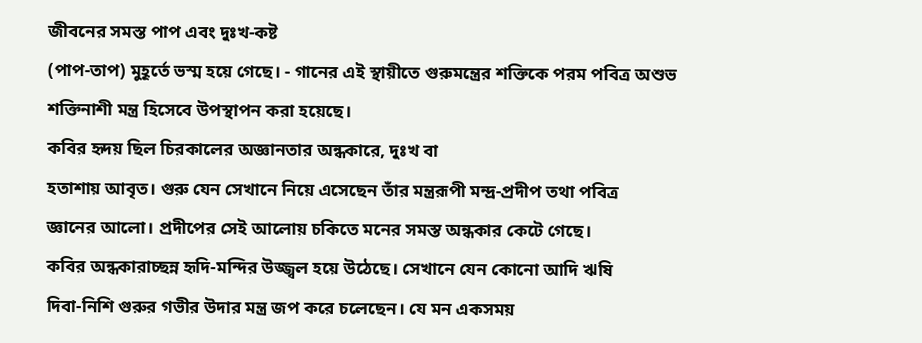জীবনের সমস্ত পাপ এবং দুঃখ-কষ্ট
(পাপ-তাপ) মুহূর্তে ভস্ম হয়ে গেছে। - গানের এই স্থায়ীতে গুরুমন্ত্রের শক্তিকে পরম পবিত্র অশুভ
শক্তিনাশী মন্ত্র হিসেবে উপস্থাপন করা হয়েছে।
কবির হৃদয় ছিল চিরকালের অজ্ঞানতার অন্ধকারে, দুঃখ বা
হতাশায় আবৃত। গুরু যেন সেখানে নিয়ে এসেছেন তাঁর মন্ত্ররূপী মন্দ্র-প্রদীপ তথা পবিত্র
জ্ঞানের আলো। প্রদীপের সেই আলোয় চকিতে মনের সমস্ত অন্ধকার কেটে গেছে।
কবির অন্ধকারাচ্ছন্ন হৃদি-মন্দির উজ্জ্বল হয়ে উঠেছে। সেখানে যেন কোনো আদি ঋষি
দিবা-নিশি গুরুর গভীর উদার মন্ত্র জপ করে চলেছেন। যে মন একসময়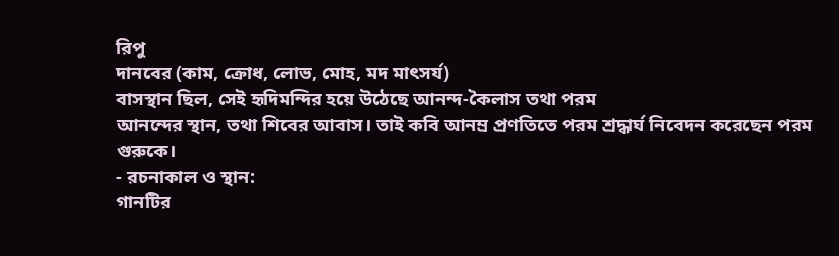রিপু
দানবের (কাম, ক্রোধ, লোভ, মোহ, মদ মাৎসর্য)
বাসস্থান ছিল, সেই হৃদিমন্দির হয়ে উঠেছে আনন্দ-কৈলাস তথা পরম
আনন্দের স্থান, তথা শিবের আবাস। তাই কবি আনম্র প্রণতিতে পরম শ্রদ্ধার্ঘ নিবেদন করেছেন পরম গুরুকে।
- রচনাকাল ও স্থান:
গানটির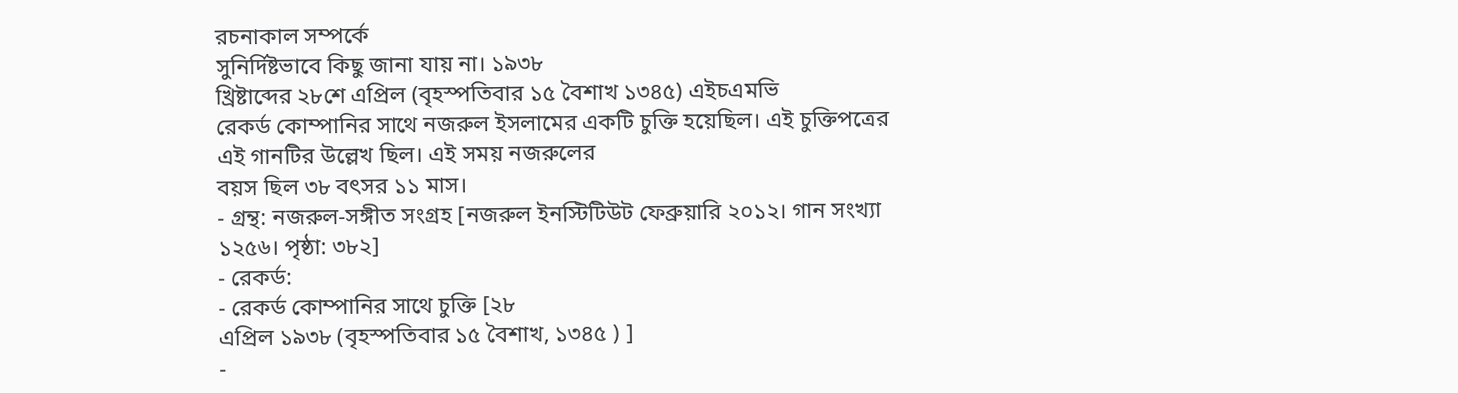রচনাকাল সম্পর্কে
সুনির্দিষ্টভাবে কিছু জানা যায় না। ১৯৩৮
খ্রিষ্টাব্দের ২৮শে এপ্রিল (বৃহস্পতিবার ১৫ বৈশাখ ১৩৪৫) এইচএমভি
রেকর্ড কোম্পানির সাথে নজরুল ইসলামের একটি চুক্তি হয়েছিল। এই চুক্তিপত্রের
এই গানটির উল্লেখ ছিল। এই সময় নজরুলের
বয়স ছিল ৩৮ বৎসর ১১ মাস।
- গ্রন্থ: নজরুল-সঙ্গীত সংগ্রহ [নজরুল ইনস্টিটিউট ফেব্রুয়ারি ২০১২। গান সংখ্যা
১২৫৬। পৃষ্ঠা: ৩৮২]
- রেকর্ড:
- রেকর্ড কোম্পানির সাথে চুক্তি [২৮
এপ্রিল ১৯৩৮ (বৃহস্পতিবার ১৫ বৈশাখ, ১৩৪৫ ) ]
-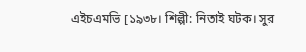এইচএমভি [১৯৩৮। শিল্পী: নিতাই ঘটক। সুর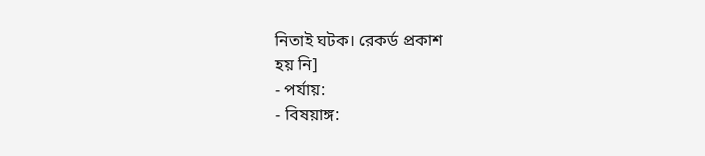নিতাই ঘটক। রেকর্ড প্রকাশ
হয় নি]
- পর্যায়:
- বিষয়াঙ্গ: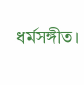ধর্মসঙ্গীত।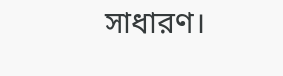সাধারণ।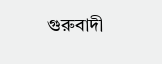গুরুবাদী